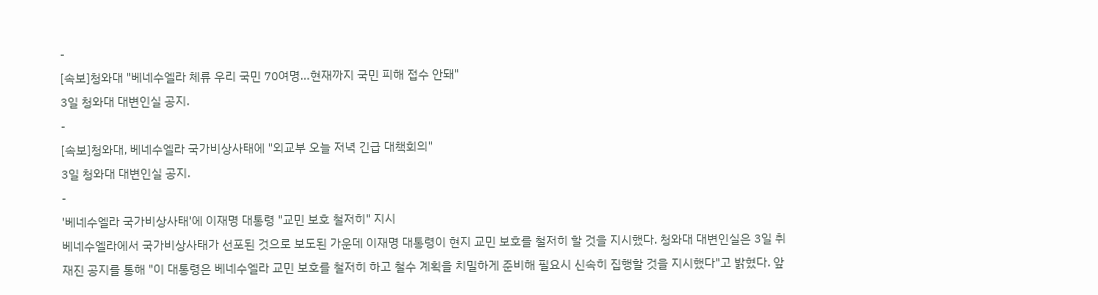-
[속보]청와대 "베네수엘라 체류 우리 국민 70여명…현재까지 국민 피해 접수 안돼"
3일 청와대 대변인실 공지.
-
[속보]청와대, 베네수엘라 국가비상사태에 "외교부 오늘 저녁 긴급 대책회의"
3일 청와대 대변인실 공지.
-
'베네수엘라 국가비상사태'에 이재명 대통령 "교민 보호 철저히" 지시
베네수엘라에서 국가비상사태가 선포된 것으로 보도된 가운데 이재명 대통령이 현지 교민 보호를 철저히 할 것을 지시했다. 청와대 대변인실은 3일 취재진 공지를 통해 "이 대통령은 베네수엘라 교민 보호를 철저히 하고 철수 계획을 치밀하게 준비해 필요시 신속히 집행할 것을 지시했다"고 밝혔다. 앞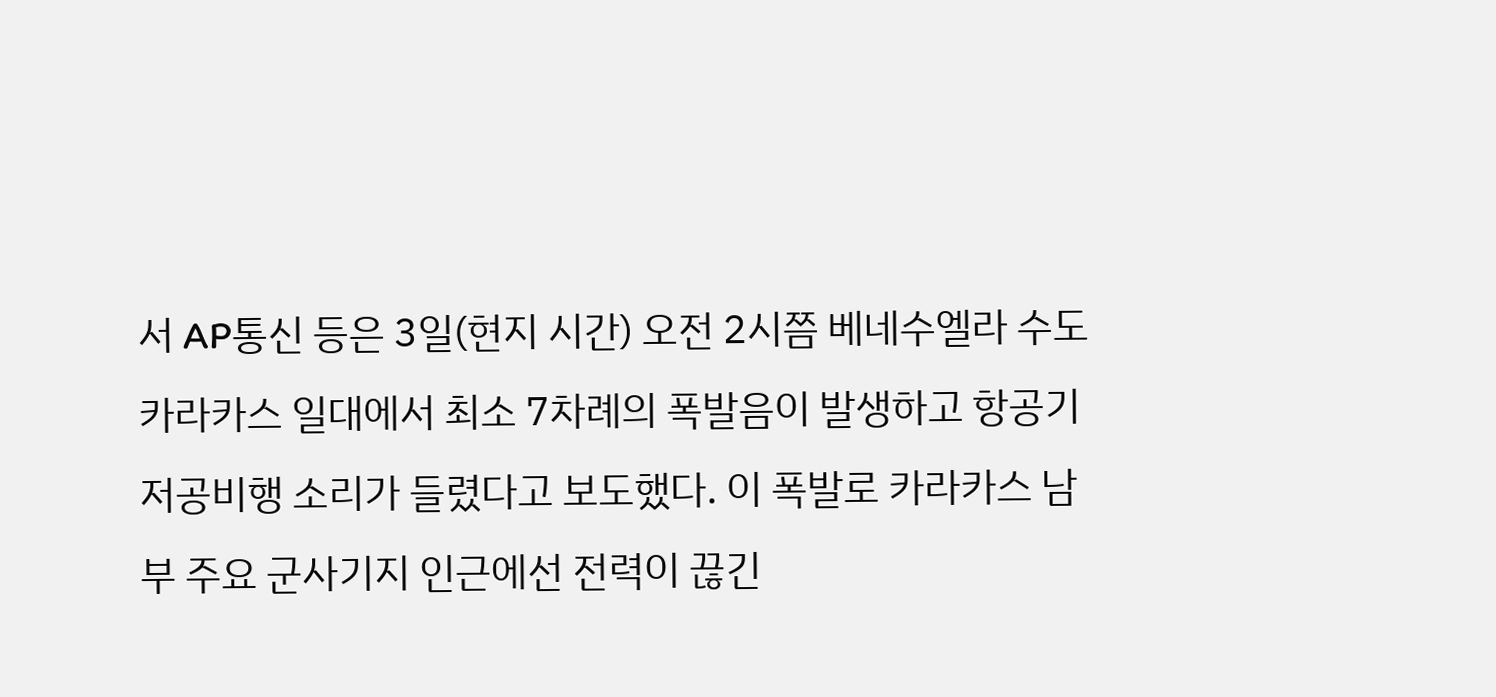서 AP통신 등은 3일(현지 시간) 오전 2시쯤 베네수엘라 수도 카라카스 일대에서 최소 7차례의 폭발음이 발생하고 항공기 저공비행 소리가 들렸다고 보도했다. 이 폭발로 카라카스 남부 주요 군사기지 인근에선 전력이 끊긴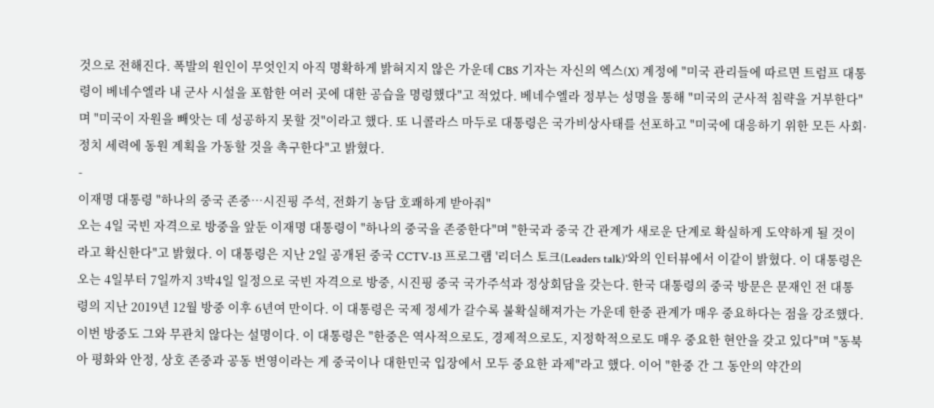것으로 전해진다. 폭발의 원인이 무엇인지 아직 명확하게 밝혀지지 않은 가운데 CBS 기자는 자신의 엑스(X) 계정에 "미국 관리들에 따르면 트럼프 대통령이 베네수엘라 내 군사 시설을 포함한 여러 곳에 대한 공습을 명령했다"고 적었다. 베네수엘라 정부는 성명을 통해 "미국의 군사적 침략을 거부한다"며 "미국이 자원을 빼앗는 데 성공하지 못할 것"이라고 했다. 또 니콜라스 마두로 대통령은 국가비상사태를 선포하고 "미국에 대응하기 위한 모든 사회·정치 세력에 동원 계획을 가동할 것을 촉구한다"고 밝혔다.
-
이재명 대통령 "하나의 중국 존중…시진핑 주석, 전화기 농담 호쾌하게 받아줘"
오는 4일 국빈 자격으로 방중을 앞둔 이재명 대통령이 "하나의 중국을 존중한다"며 "한국과 중국 간 관계가 새로운 단계로 확실하게 도약하게 될 것이라고 확신한다"고 밝혔다. 이 대통령은 지난 2일 공개된 중국 CCTV-13 프로그램 '리더스 토크(Leaders talk)'와의 인터뷰에서 이같이 밝혔다. 이 대통령은 오는 4일부터 7일까지 3박4일 일정으로 국빈 자격으로 방중, 시진핑 중국 국가주석과 정상회담을 갖는다. 한국 대통령의 중국 방문은 문재인 전 대통령의 지난 2019년 12월 방중 이후 6년여 만이다. 이 대통령은 국제 정세가 갈수록 불확실해져가는 가운데 한중 관계가 매우 중요하다는 점을 강조했다. 이번 방중도 그와 무관치 않다는 설명이다. 이 대통령은 "한중은 역사적으로도, 경제적으로도, 지정학적으로도 매우 중요한 현안을 갖고 있다"며 "동북아 평화와 안정, 상호 존중과 공동 번영이라는 게 중국이나 대한민국 입장에서 모두 중요한 과제"라고 했다. 이어 "한중 간 그 동안의 약간의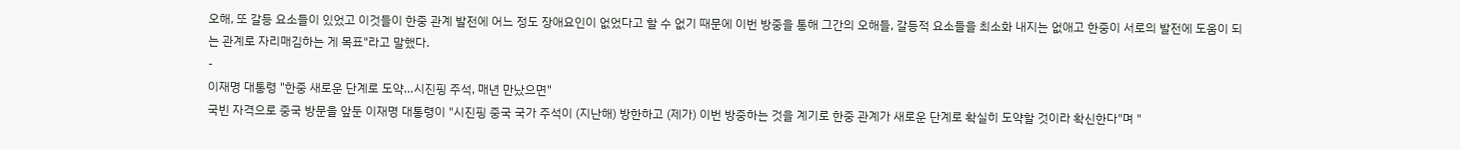오해, 또 갈등 요소들이 있었고 이것들이 한중 관계 발전에 어느 정도 장애요인이 없었다고 할 수 없기 때문에 이번 방중을 통해 그간의 오해들, 갈등적 요소들을 최소화 내지는 없애고 한중이 서로의 발전에 도움이 되는 관계로 자리매김하는 게 목표"라고 말했다.
-
이재명 대통령 "한중 새로운 단계로 도약…시진핑 주석, 매년 만났으면"
국빈 자격으로 중국 방문을 앞둔 이재명 대통령이 "시진핑 중국 국가 주석이 (지난해) 방한하고 (제가) 이번 방중하는 것을 계기로 한중 관계가 새로운 단계로 확실히 도약할 것이라 확신한다"며 "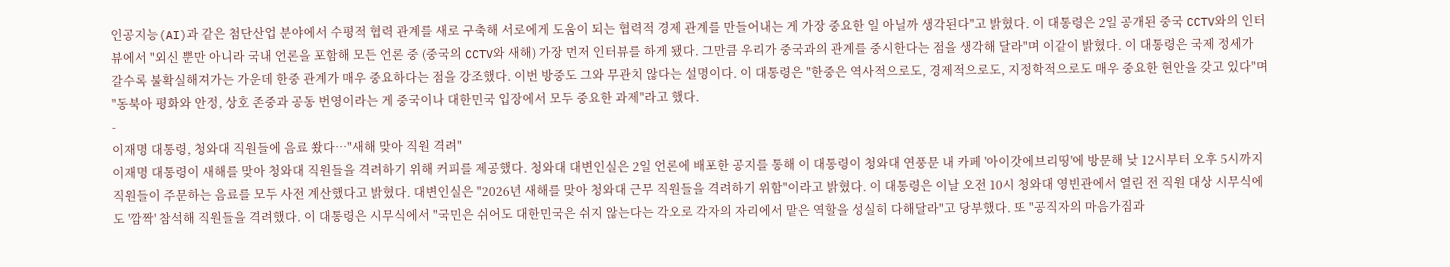인공지능(AI)과 같은 첨단산업 분야에서 수평적 협력 관계를 새로 구축해 서로에게 도움이 되는 협력적 경제 관계를 만들어내는 게 가장 중요한 일 아닐까 생각된다"고 밝혔다. 이 대통령은 2일 공개된 중국 CCTV와의 인터뷰에서 "외신 뿐만 아니라 국내 언론을 포함해 모든 언론 중 (중국의 CCTV와 새해) 가장 먼저 인터뷰를 하게 됐다. 그만큼 우리가 중국과의 관계를 중시한다는 점을 생각해 달라"며 이같이 밝혔다. 이 대통령은 국제 정세가 갈수록 불확실해져가는 가운데 한중 관계가 매우 중요하다는 점을 강조했다. 이번 방중도 그와 무관치 않다는 설명이다. 이 대통령은 "한중은 역사적으로도, 경제적으로도, 지정학적으로도 매우 중요한 현안을 갖고 있다"며 "동북아 평화와 안정, 상호 존중과 공동 번영이라는 게 중국이나 대한민국 입장에서 모두 중요한 과제"라고 했다.
-
이재명 대통령, 청와대 직원들에 음료 쐈다…"새해 맞아 직원 격려"
이재명 대통령이 새해를 맞아 청와대 직원들을 격려하기 위해 커피를 제공했다. 청와대 대변인실은 2일 언론에 배포한 공지를 통해 이 대통령이 청와대 연풍문 내 카페 '아이갓에브리띵'에 방문해 낮 12시부터 오후 5시까지 직원들이 주문하는 음료를 모두 사전 계산했다고 밝혔다. 대변인실은 "2026년 새해를 맞아 청와대 근무 직원들을 격려하기 위함"이라고 밝혔다. 이 대통령은 이날 오전 10시 청와대 영빈관에서 열린 전 직원 대상 시무식에도 '깜짝' 참석해 직원들을 격려했다. 이 대통령은 시무식에서 "국민은 쉬어도 대한민국은 쉬지 않는다는 각오로 각자의 자리에서 맡은 역할을 성실히 다해달라"고 당부했다. 또 "공직자의 마음가짐과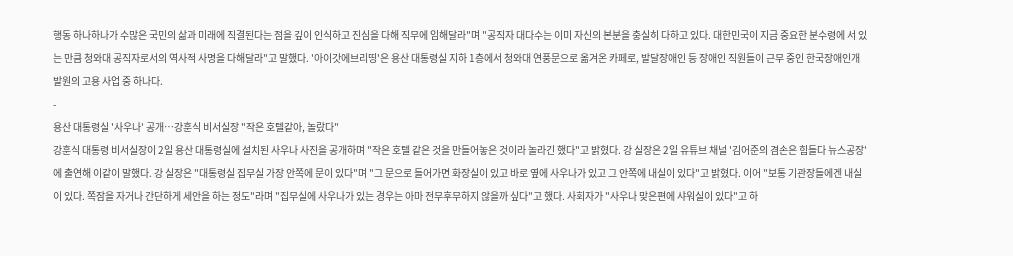행동 하나하나가 수많은 국민의 삶과 미래에 직결된다는 점을 깊이 인식하고 진심을 다해 직무에 임해달라"며 "공직자 대다수는 이미 자신의 본분을 충실히 다하고 있다. 대한민국이 지금 중요한 분수령에 서 있는 만큼 청와대 공직자로서의 역사적 사명을 다해달라"고 말했다. '아이갓에브리띵'은 용산 대통령실 지하 1층에서 청와대 연풍문으로 옮겨온 카페로, 발달장애인 등 장애인 직원들이 근무 중인 한국장애인개발원의 고용 사업 중 하나다.
-
용산 대통령실 '사우나' 공개…강훈식 비서실장 "작은 호텔같아, 놀랐다"
강훈식 대통령 비서실장이 2일 용산 대통령실에 설치된 사우나 사진을 공개하며 "작은 호텔 같은 것을 만들어놓은 것이라 놀라긴 했다"고 밝혔다. 강 실장은 2일 유튜브 채널 '김어준의 겸손은 힘들다 뉴스공장'에 출연해 이같이 말했다. 강 실장은 "대통령실 집무실 가장 안쪽에 문이 있다"며 "그 문으로 들어가면 화장실이 있고 바로 옆에 사우나가 있고 그 안쪽에 내실이 있다"고 밝혔다. 이어 "보통 기관장들에겐 내실이 있다. 쪽잠을 자거나 간단하게 세안을 하는 정도"라며 "집무실에 사우나가 있는 경우는 아마 전무후무하지 않을까 싶다"고 했다. 사회자가 "사우나 맞은편에 샤워실이 있다"고 하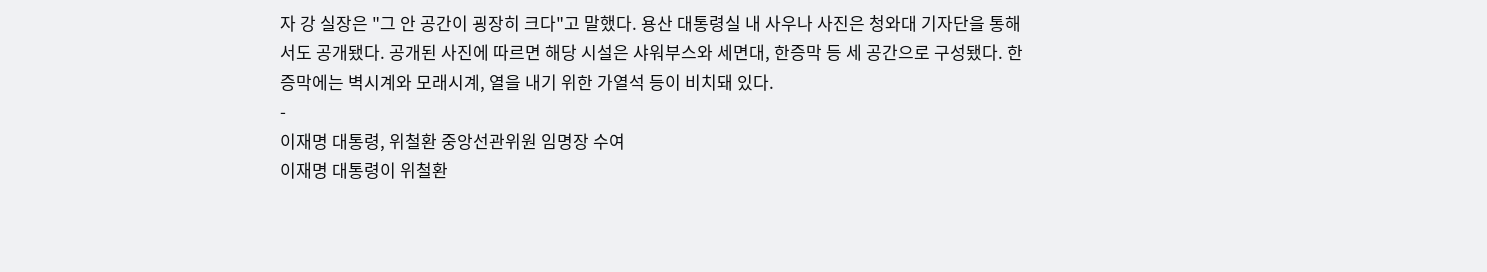자 강 실장은 "그 안 공간이 굉장히 크다"고 말했다. 용산 대통령실 내 사우나 사진은 청와대 기자단을 통해서도 공개됐다. 공개된 사진에 따르면 해당 시설은 샤워부스와 세면대, 한증막 등 세 공간으로 구성됐다. 한증막에는 벽시계와 모래시계, 열을 내기 위한 가열석 등이 비치돼 있다.
-
이재명 대통령, 위철환 중앙선관위원 임명장 수여
이재명 대통령이 위철환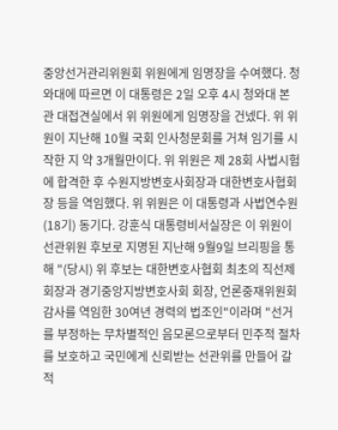중앙선거관리위원회 위원에게 임명장을 수여했다. 청와대에 따르면 이 대통령은 2일 오후 4시 청와대 본관 대접견실에서 위 위원에게 임명장을 건넸다. 위 위원이 지난해 10월 국회 인사청문회를 거쳐 임기를 시작한 지 약 3개월만이다. 위 위원은 제 28회 사법시험에 합격한 후 수원지방변호사회장과 대한변호사협회장 등을 역임했다. 위 위원은 이 대통령과 사법연수원(18기) 동기다. 강훈식 대통령비서실장은 이 위원이 선관위원 후보로 지명된 지난해 9월9일 브리핑을 통해 "(당시) 위 후보는 대한변호사협회 최초의 직선제 회장과 경기중앙지방변호사회 회장, 언론중재위원회 감사를 역임한 30여년 경력의 법조인"이라며 "선거를 부정하는 무차별적인 음모론으로부터 민주적 절차를 보호하고 국민에게 신뢰받는 선관위를 만들어 갈 적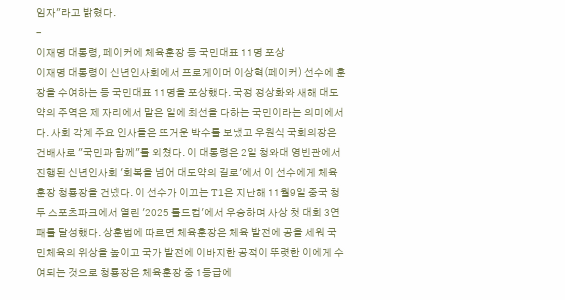임자"라고 밝혔다.
-
이재명 대통령, 페이커에 체육훈장 등 국민대표 11명 포상
이재명 대통령이 신년인사회에서 프로게이머 이상혁(페이커) 선수에 훈장을 수여하는 등 국민대표 11명을 포상했다. 국정 정상화와 새해 대도약의 주역은 제 자리에서 맡은 일에 최선을 다하는 국민이라는 의미에서다. 사회 각계 주요 인사들은 뜨거운 박수를 보냈고 우원식 국회의장은 건배사로 "국민과 함께"를 외쳤다. 이 대통령은 2일 청와대 영빈관에서 진행된 신년인사회 '회복을 넘어 대도약의 길로'에서 이 선수에게 체육훈장 청룡장을 건넸다. 이 선수가 이끄는 T1은 지난해 11월9일 중국 청두 스포츠파크에서 열린 '2025 롤드컵'에서 우승하며 사상 첫 대회 3연패를 달성했다. 상훈법에 따르면 체육훈장은 체육 발전에 공을 세워 국민체육의 위상을 높이고 국가 발전에 이바지한 공적이 뚜렷한 이에게 수여되는 것으로 청룡장은 체육훈장 중 1등급에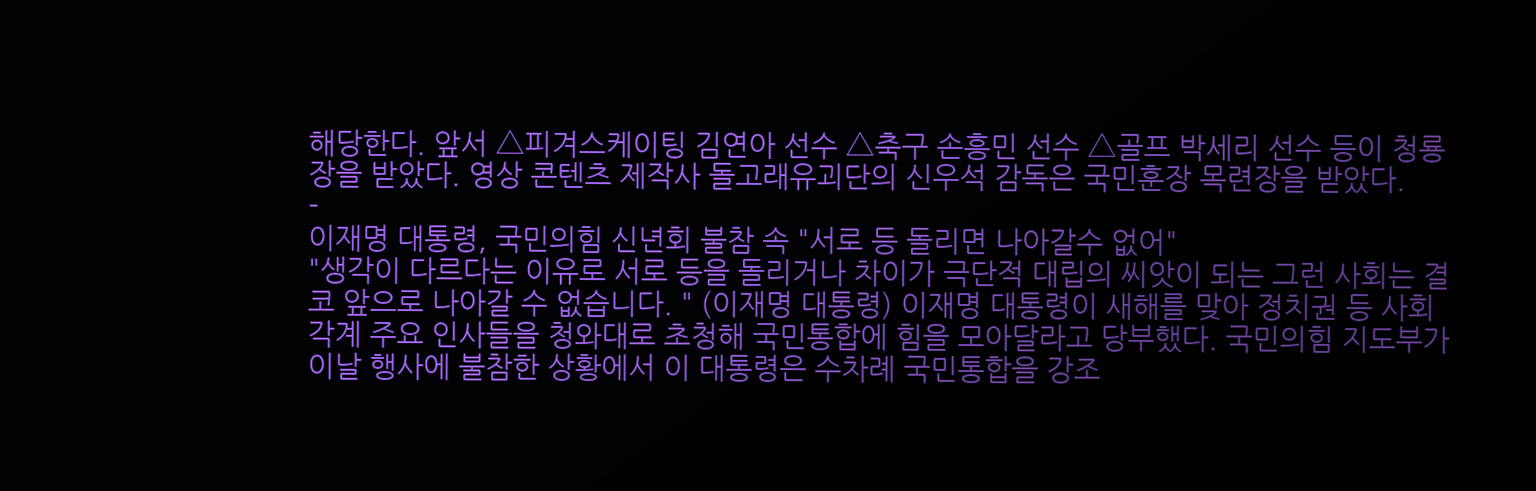해당한다. 앞서 △피겨스케이팅 김연아 선수 △축구 손흥민 선수 △골프 박세리 선수 등이 청룡장을 받았다. 영상 콘텐츠 제작사 돌고래유괴단의 신우석 감독은 국민훈장 목련장을 받았다.
-
이재명 대통령, 국민의힘 신년회 불참 속 "서로 등 돌리면 나아갈수 없어"
"생각이 다르다는 이유로 서로 등을 돌리거나 차이가 극단적 대립의 씨앗이 되는 그런 사회는 결코 앞으로 나아갈 수 없습니다. " (이재명 대통령) 이재명 대통령이 새해를 맞아 정치권 등 사회 각계 주요 인사들을 청와대로 초청해 국민통합에 힘을 모아달라고 당부했다. 국민의힘 지도부가 이날 행사에 불참한 상황에서 이 대통령은 수차례 국민통합을 강조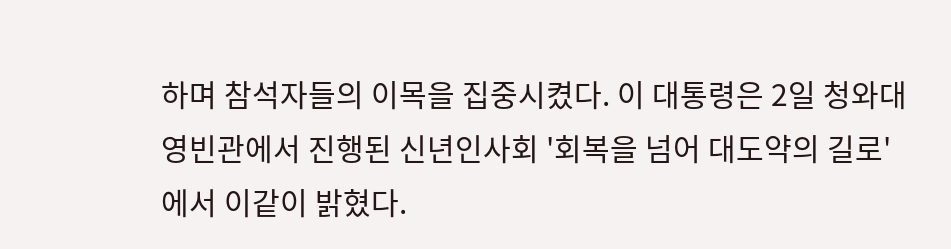하며 참석자들의 이목을 집중시켰다. 이 대통령은 2일 청와대 영빈관에서 진행된 신년인사회 '회복을 넘어 대도약의 길로'에서 이같이 밝혔다.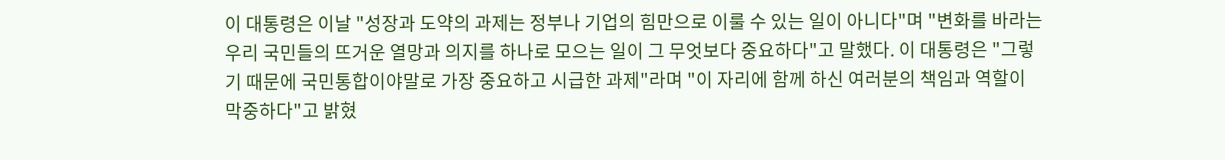이 대통령은 이날 "성장과 도약의 과제는 정부나 기업의 힘만으로 이룰 수 있는 일이 아니다"며 "변화를 바라는 우리 국민들의 뜨거운 열망과 의지를 하나로 모으는 일이 그 무엇보다 중요하다"고 말했다. 이 대통령은 "그렇기 때문에 국민통합이야말로 가장 중요하고 시급한 과제"라며 "이 자리에 함께 하신 여러분의 책임과 역할이 막중하다"고 밝혔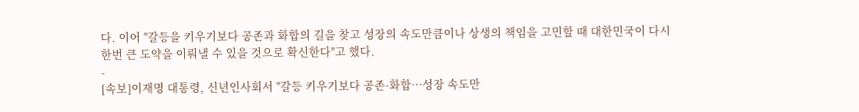다. 이어 "갈등을 키우기보다 공존과 화합의 길을 찾고 성장의 속도만큼이나 상생의 책임을 고민할 때 대한민국이 다시 한번 큰 도약을 이뤄낼 수 있을 것으로 확신한다"고 했다.
-
[속보]이재명 대통령, 신년인사회서 "갈등 키우기보다 공존·화합…성장 속도만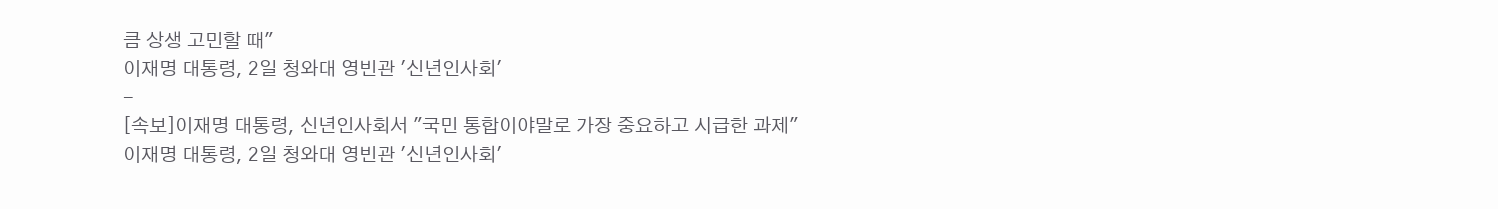큼 상생 고민할 때"
이재명 대통령, 2일 청와대 영빈관 '신년인사회'
-
[속보]이재명 대통령, 신년인사회서 "국민 통합이야말로 가장 중요하고 시급한 과제"
이재명 대통령, 2일 청와대 영빈관 '신년인사회'